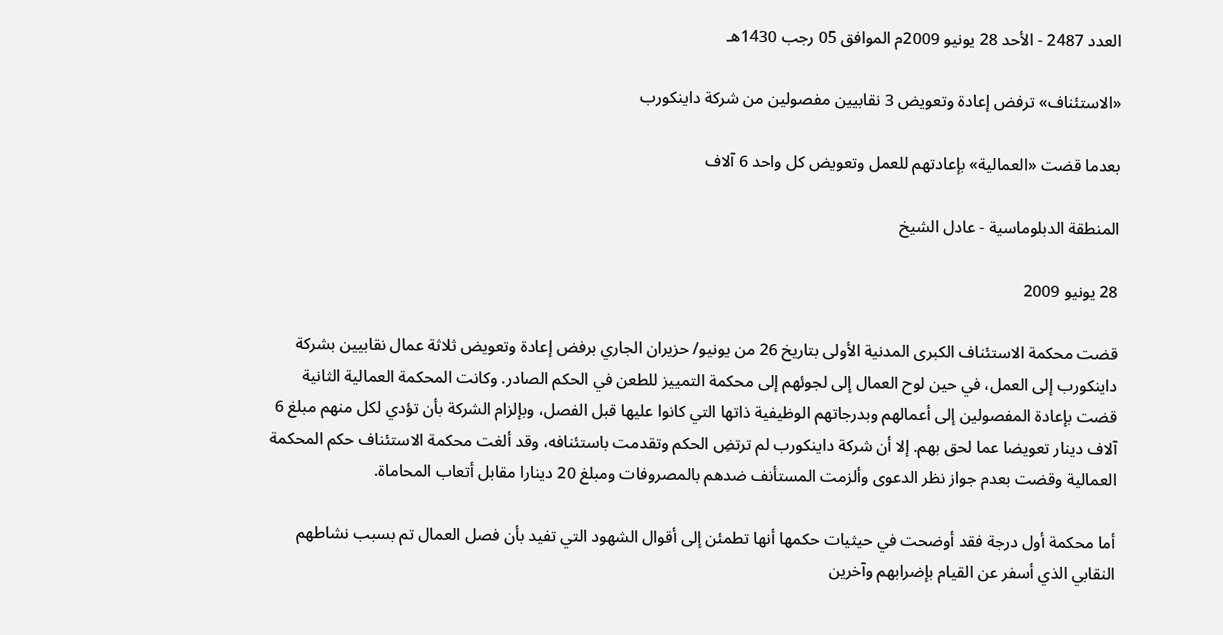العدد 2487 - الأحد 28 يونيو 2009م الموافق 05 رجب 1430هـ

«الاستئناف» ترفض إعادة وتعويض 3 نقابيين مفصولين من شركة داينكورب

بعدما قضت «العمالية» بإعادتهم للعمل وتعويض كل واحد 6 آلاف

المنطقة الدبلوماسية - عادل الشيخ

28 يونيو 2009

قضت محكمة الاستئناف الكبرى المدنية الأولى بتاريخ 26 من يونيو/ حزيران الجاري برفض إعادة وتعويض ثلاثة عمال نقابيين بشركة داينكورب إلى العمل، في حين لوح العمال إلى لجوئهم إلى محكمة التمييز للطعن في الحكم الصادر. وكانت المحكمة العمالية الثانية قضت بإعادة المفصولين إلى أعمالهم وبدرجاتهم الوظيفية ذاتها التي كانوا عليها قبل الفصل، وبإلزام الشركة بأن تؤدي لكل منهم مبلغ 6 آلاف دينار تعويضا عما لحق بهم. إلا أن شركة داينكورب لم ترتضِ الحكم وتقدمت باستئنافه، وقد ألغت محكمة الاستئناف حكم المحكمة العمالية وقضت بعدم جواز نظر الدعوى وألزمت المستأنف ضدهم بالمصروفات ومبلغ 20 دينارا مقابل أتعاب المحاماة.

أما محكمة أول درجة فقد أوضحت في حيثيات حكمها أنها تطمئن إلى أقوال الشهود التي تفيد بأن فصل العمال تم بسبب نشاطهم النقابي الذي أسفر عن القيام بإضرابهم وآخرين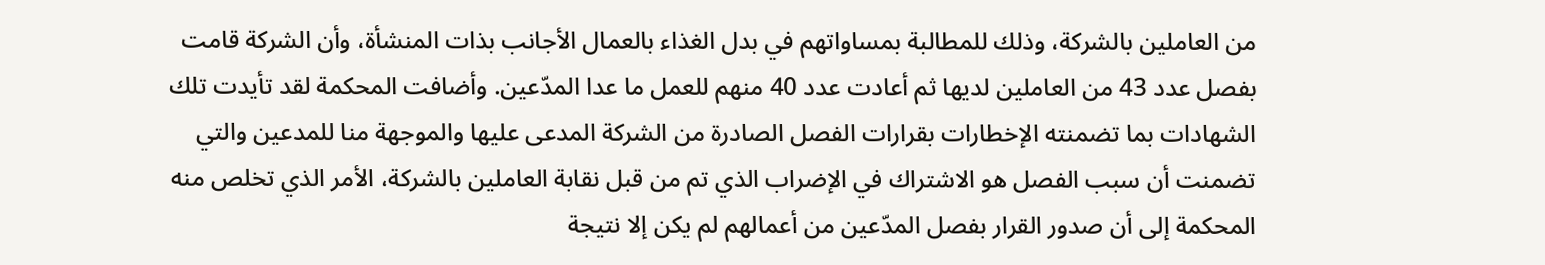من العاملين بالشركة، وذلك للمطالبة بمساواتهم في بدل الغذاء بالعمال الأجانب بذات المنشأة، وأن الشركة قامت بفصل عدد 43 من العاملين لديها ثم أعادت عدد 40 منهم للعمل ما عدا المدّعين. وأضافت المحكمة لقد تأيدت تلك الشهادات بما تضمنته الإخطارات بقرارات الفصل الصادرة من الشركة المدعى عليها والموجهة منا للمدعين والتي تضمنت أن سبب الفصل هو الاشتراك في الإضراب الذي تم من قبل نقابة العاملين بالشركة، الأمر الذي تخلص منه المحكمة إلى أن صدور القرار بفصل المدّعين من أعمالهم لم يكن إلا نتيجة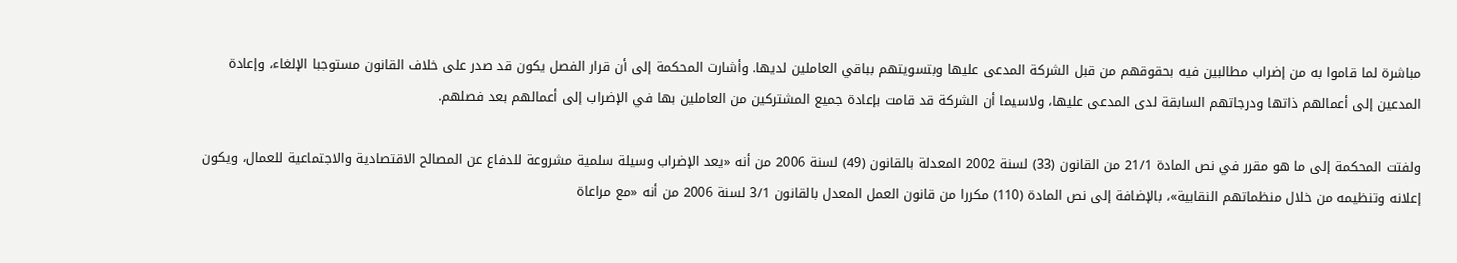مباشرة لما قاموا به من إضراب مطالبين فيه بحقوقهم من قبل الشركة المدعى عليها وبتسويتهم بباقي العاملين لديها. وأشارت المحكمة إلى أن قرار الفصل يكون قد صدر على خلاف القانون مستوجبا الإلغاء، وإعادة المدعين إلى أعمالهم ذاتها ودرجاتهم السابقة لدى المدعى عليها، ولاسيما أن الشركة قد قامت بإعادة جميع المشتركين من العاملين بها في الإضراب إلى أعمالهم بعد فصلهم.

ولفتت المحكمة إلى ما هو مقرر في نص المادة 21/1 من القانون (33) لسنة 2002 المعدلة بالقانون (49) لسنة 2006 من أنه «يعد الإضراب وسيلة سلمية مشروعة للدفاع عن المصالح الاقتصادية والاجتماعية للعمال، ويكون إعلانه وتنظيمه من خلال منظماتهم النقابية»، بالإضافة إلى نص المادة (110) مكررا من قانون العمل المعدل بالقانون 3/1 لسنة 2006 من أنه «مع مراعاة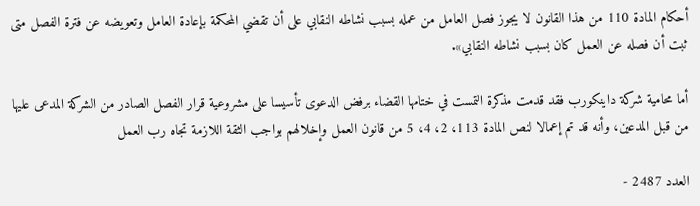أحكام المادة 110 من هذا القانون لا يجوز فصل العامل من عمله بسبب نشاطه النقابي على أن تقضي المحكمة بإعادة العامل وتعويضه عن فترة الفصل متى ثبت أن فصله عن العمل كان بسبب نشاطه النقابي».

أما محامية شركة داينكورب فقد قدمت مذكرة التمست في ختامها القضاء برفض الدعوى تأسيسا على مشروعية قرار الفصل الصادر من الشركة المدعى عليها من قبل المدعين، وأنه قد تم إعمالا لنص المادة 113، 2، 4، 5 من قانون العمل وإخلالهم بواجب الثقة اللازمة تجاه رب العمل

العدد 2487 -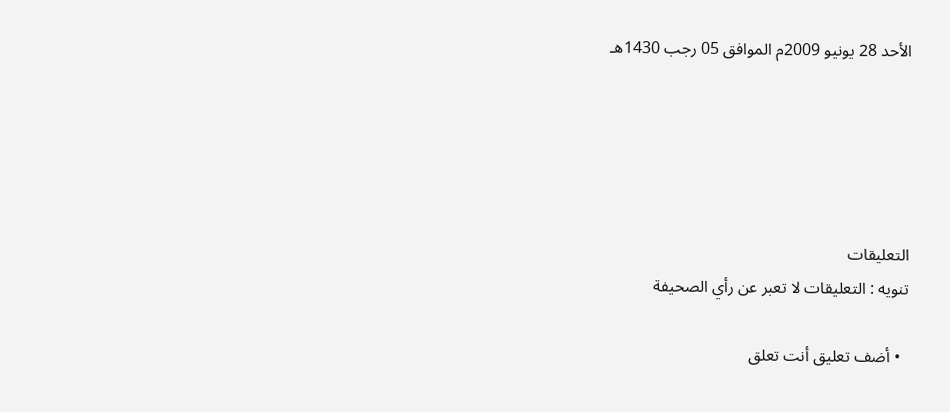الأحد 28 يونيو 2009م الموافق 05 رجب 1430هـ





التعليقات
تنويه : التعليقات لا تعبر عن رأي الصحيفة

  • أضف تعليق أنت تعلق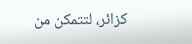كزائر، لتتمكن من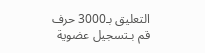التعليق بـ3000 حرف قم بـتسجيل عضوية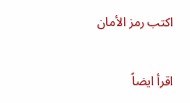اكتب رمز الأمان

اقرأ ايضاً